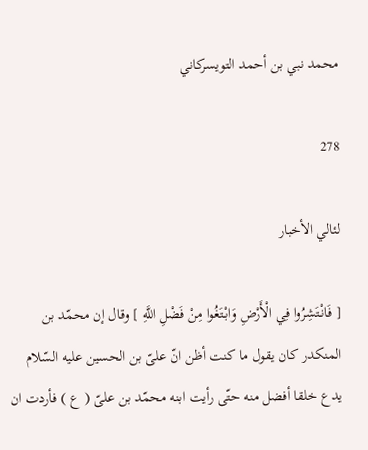محمد نبي بن أحمد التويسركاني

278

لئالي الأخبار

[ فَانْتَشِرُوا فِي الْأَرْضِ وَابْتَغُوا مِنْ فَضْلِ اللَّهِ ] وقال إن محمّد بن المنكدر كان يقول ما كنت أظن انّ علىّ بن الحسين عليه السّلام يدع خلقا أفضل منه حتّى رأيت ابنه محمّد بن علىّ ( ع ) فأردت ان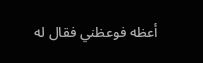أعظه فوعظني فقال له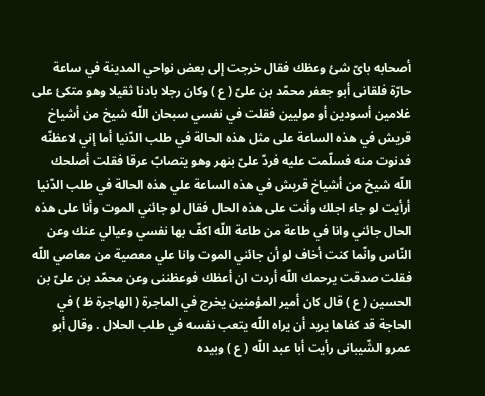أصحابه باىّ شئ وعظك فقال خرجت إلى بعض نواحي المدينة في ساعة حارّة فلقانى أبو جعفر محمّد بن علىّ ( ع ) وكان رجلا بادنا ثقيلا وهو متكئ على غلامين أسودين أو موليين فقلت في نفسي سبحان اللّه شيخ من أشياخ قريش في هذه الساعة على مثل هذه الحالة في طلب الدّنيا أما إني لاعظنّه فدنوت منه فسلّمت عليه فردّ علىّ بنهر وهو يتصابّ عرقا فقلت أصلحك اللّه شيخ من أشياخ قريش في هذه الساعة علي هذه الحالة في طلب الدّنيا أرأيت لو جاء اجلك وأنت على هذه الحال فقال لو جائني الموت وأنا على هذه الحال جائني وانا في طاعة من طاعة اللّه اكفّ بها نفسي وعيالي عنك وعن النّاس وانّما كنت أخاف لو أن جائني الموت وانا علي معصية من معاصي اللّه فقلت صدقت يرحمك اللّه أردت ان أعظك فوعظننى وعن محمّد بن علىّ بن الحسين ( ع ) قال كان أمير المؤمنين يخرج في الماجرة ( الهاجرة ظ ) في الحاجة قد كفاها يريد أن يراه اللّه يتعب نفسه في طلب الحلال . وقال أبو عمرو الشّيبانى رأيت أبا عبد اللّه ( ع ) وبيده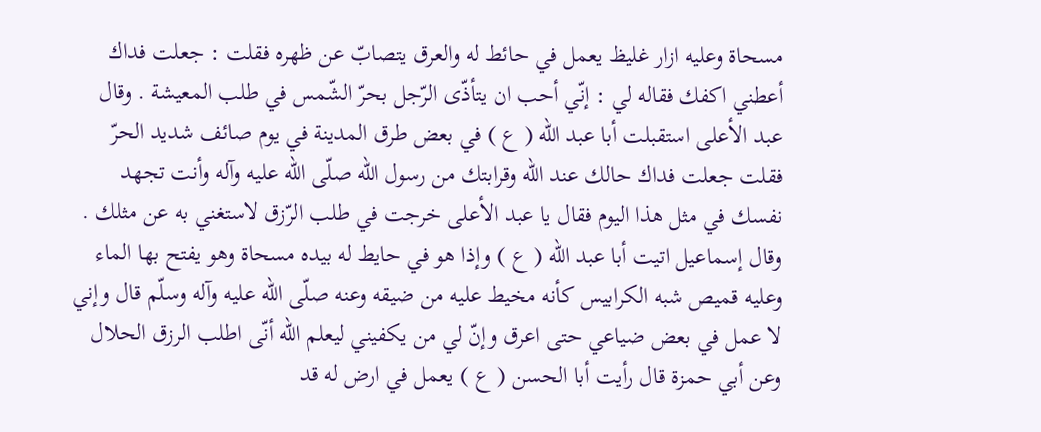مسحاة وعليه ازار غليظ يعمل في حائط له والعرق يتصابّ عن ظهره فقلت : جعلت فداك أعطني اكفك فقاله لي : إنّي أحب ان يتأذّى الرّجل بحرّ الشّمس في طلب المعيشة . وقال عبد الأعلى استقبلت أبا عبد اللّه ( ع ) في بعض طرق المدينة في يوم صائف شديد الحرّ فقلت جعلت فداك حالك عند اللّه وقرابتك من رسول اللّه صلّى اللّه عليه وآله وأنت تجهد نفسك في مثل هذا اليوم فقال يا عبد الأعلى خرجت في طلب الرّزق لاستغني به عن مثلك . وقال إسماعيل اتيت أبا عبد اللّه ( ع ) وإذا هو في حايط له بيده مسحاة وهو يفتح بها الماء وعليه قميص شبه الكرابيس كأنه مخيط عليه من ضيقه وعنه صلّى اللّه عليه وآله وسلّم قال وإني لا عمل في بعض ضياعي حتى اعرق وإنّ لي من يكفيني ليعلم اللّه أنّى اطلب الرزق الحلال وعن أبي حمزة قال رأيت أبا الحسن ( ع ) يعمل في ارض له قد